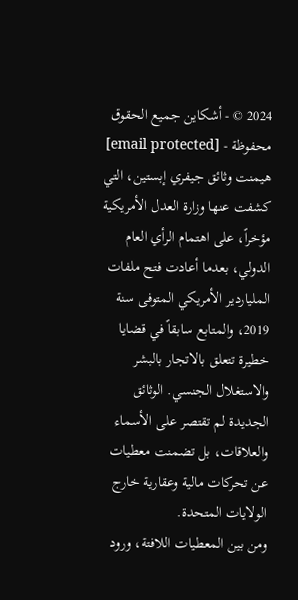2024 © - أشكاين جميع الحقوق محفوظة - [email protected]
هيمنت وثائق جيفري إبستين، التي كشفت عنها وزارة العدل الأمريكية مؤخراً، على اهتمام الرأي العام الدولي، بعدما أعادت فتح ملفات الملياردير الأمريكي المتوفى سنة 2019، والمتابع سابقاً في قضايا خطيرة تتعلق بالاتجار بالبشر والاستغلال الجنسي. الوثائق الجديدة لم تقتصر على الأسماء والعلاقات، بل تضمنت معطيات عن تحركات مالية وعقارية خارج الولايات المتحدة.
ومن بين المعطيات اللافتة، ورود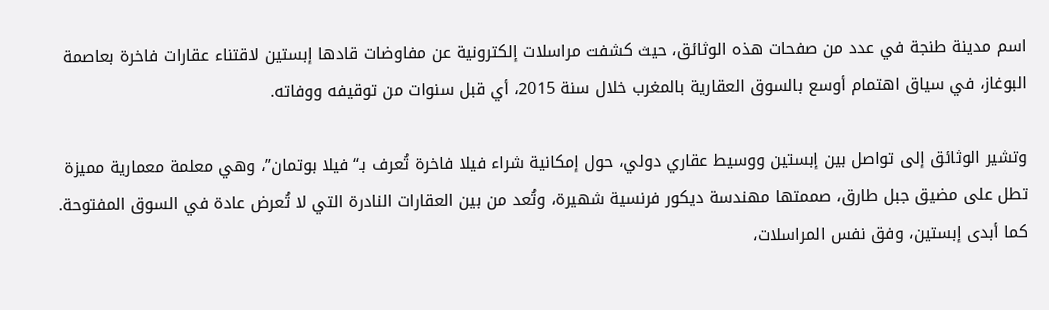اسم مدينة طنجة في عدد من صفحات هذه الوثائق، حيث كشفت مراسلات إلكترونية عن مفاوضات قادها إبستين لاقتناء عقارات فاخرة بعاصمة البوغاز، في سياق اهتمام أوسع بالسوق العقارية بالمغرب خلال سنة 2015، أي قبل سنوات من توقيفه ووفاته.

وتشير الوثائق إلى تواصل بين إبستين ووسيط عقاري دولي، حول إمكانية شراء فيلا فاخرة تُعرف بـ“فيلا بوتمان”، وهي معلمة معمارية مميزة تطل على مضيق جبل طارق، صممتها مهندسة ديكور فرنسية شهيرة، وتُعد من بين العقارات النادرة التي لا تُعرض عادة في السوق المفتوحة.
كما أبدى إبستين، وفق نفس المراسلات،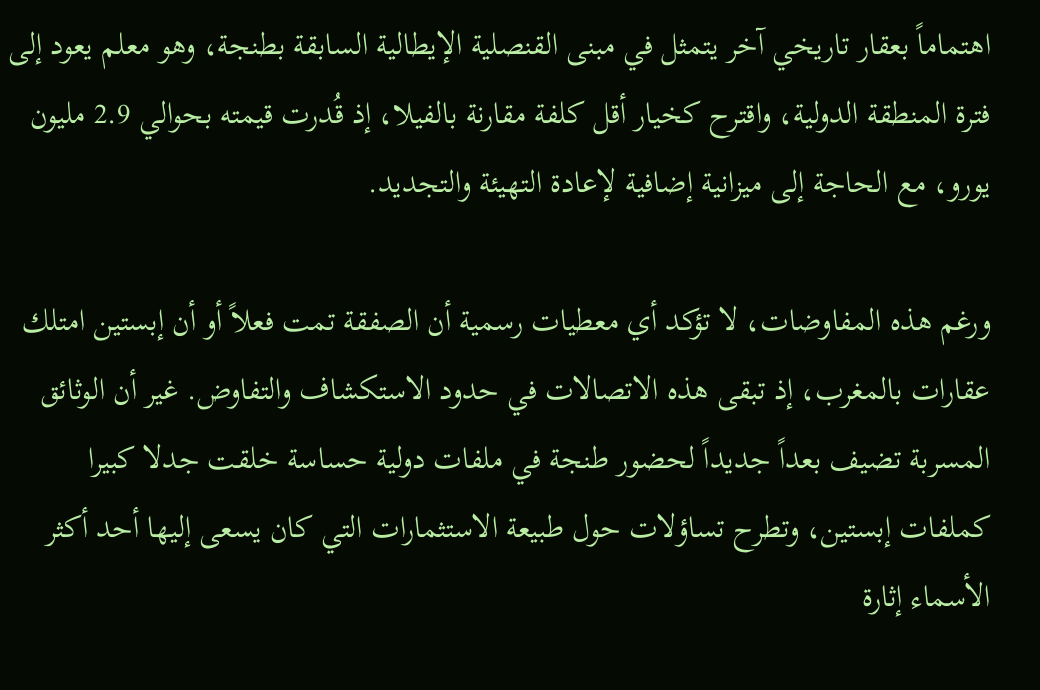اهتماماً بعقار تاريخي آخر يتمثل في مبنى القنصلية الإيطالية السابقة بطنجة، وهو معلم يعود إلى فترة المنطقة الدولية، واقترح كخيار أقل كلفة مقارنة بالفيلا، إذ قُدرت قيمته بحوالي 2.9 مليون يورو، مع الحاجة إلى ميزانية إضافية لإعادة التهيئة والتجديد.

ورغم هذه المفاوضات، لا تؤكد أي معطيات رسمية أن الصفقة تمت فعلاً أو أن إبستين امتلك عقارات بالمغرب، إذ تبقى هذه الاتصالات في حدود الاستكشاف والتفاوض. غير أن الوثائق المسربة تضيف بعداً جديداً لحضور طنجة في ملفات دولية حساسة خلقت جدلا كبيرا كملفات إبستين، وتطرح تساؤلات حول طبيعة الاستثمارات التي كان يسعى إليها أحد أكثر الأسماء إثارة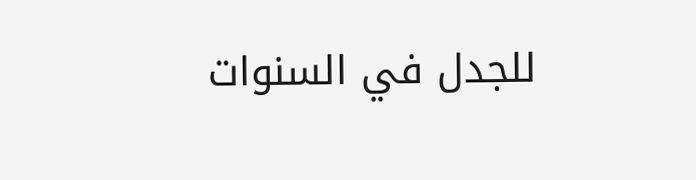للجدل في السنوات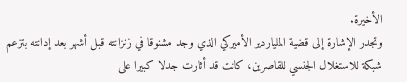الأخيرة.
وتجدر الإشارة إلى قضية الملياردير الأميركي الذي وجد مشنوقا في زنزانته قبل أشهر بعد إدانته بتزعم شبكة للاستغلال الجنسي للقاصرين، كانت قد أثارت جدلا كبيرا على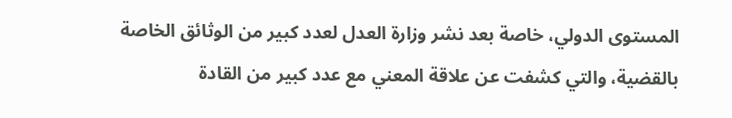المستوى الدولي، خاصة بعد نشر وزارة العدل لعدد كبير من الوثائق الخاصة بالقضية، والتي كشفت عن علاقة المعني مع عدد كبير من القادة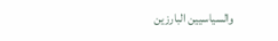والسياسيين البارزين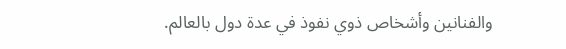والفنانين وأشخاص ذوي نفوذ في عدة دول بالعالم.